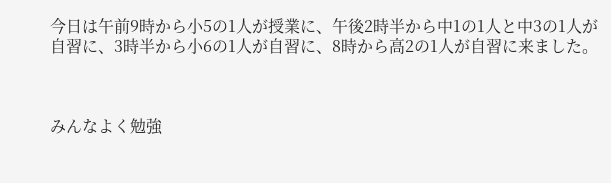今日は午前9時から小5の1人が授業に、午後2時半から中1の1人と中3の1人が自習に、3時半から小6の1人が自習に、8時から高2の1人が自習に来ました。



みんなよく勉強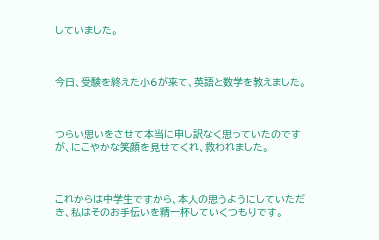していました。



今日、受験を終えた小6が来て、英語と数学を教えました。



つらい思いをさせて本当に申し訳なく思っていたのですが、にこやかな笑顔を見せてくれ、救われました。



これからは中学生ですから、本人の思うようにしていただき、私はそのお手伝いを精一杯していくつもりです。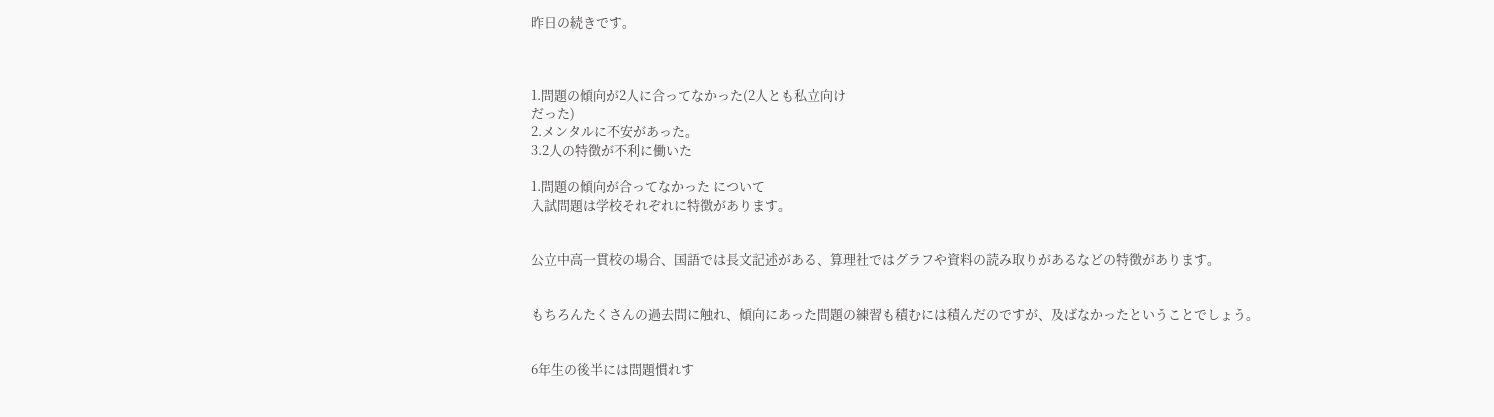昨日の続きです。



1.問題の傾向が2人に合ってなかった(2人とも私立向け
だった)
2.メンタルに不安があった。
3.2人の特徴が不利に働いた

1.問題の傾向が合ってなかった について
入試問題は学校それぞれに特徴があります。


公立中高一貫校の場合、国語では長文記述がある、算理社ではグラフや資料の読み取りがあるなどの特徴があります。


もちろんたくさんの過去問に触れ、傾向にあった問題の練習も積むには積んだのですが、及ばなかったということでしょう。


6年生の後半には問題慣れす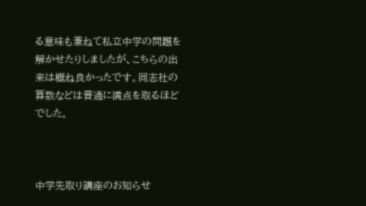る意味も兼ねて私立中学の問題を解かせたりしましたが、こちらの出来は概ね良かったです。同志社の算数などは普通に満点を取るほどでした。



中学先取り講座のお知らせ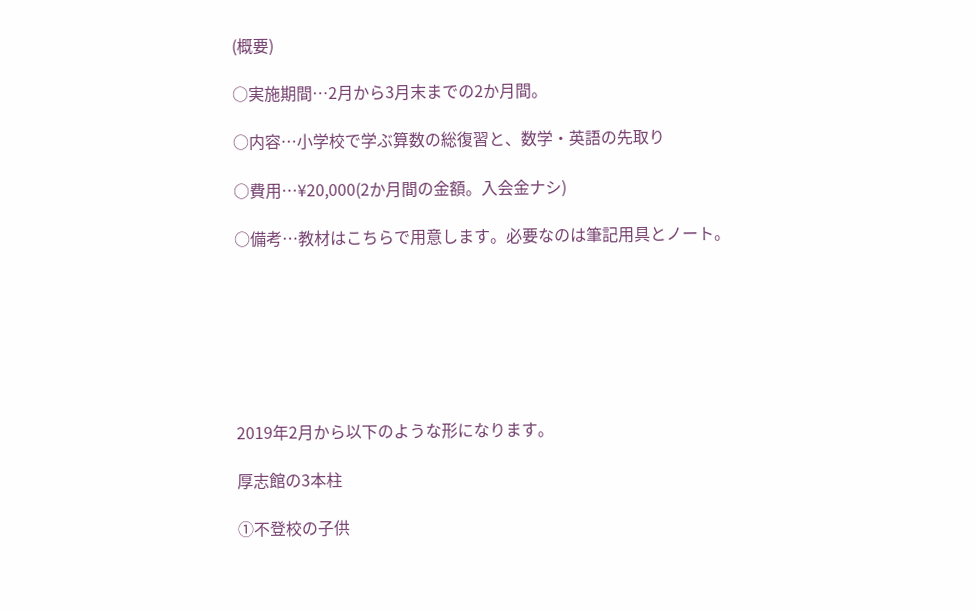(概要)

○実施期間…2月から3月末までの2か月間。

○内容…小学校で学ぶ算数の総復習と、数学・英語の先取り

○費用…¥20,000(2か月間の金額。入会金ナシ)

○備考…教材はこちらで用意します。必要なのは筆記用具とノート。







2019年2月から以下のような形になります。

厚志館の3本柱

①不登校の子供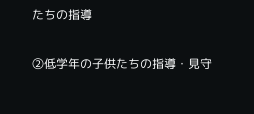たちの指導

②低学年の子供たちの指導・見守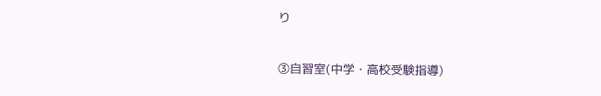り

③自習室(中学・高校受験指導)